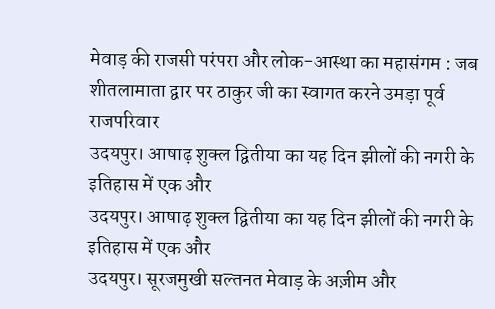मेवाड़ की राजसी परंपरा और लोक-आस्था का महासंगम : जब शीतलामाता द्वार पर ठाकुर जी का स्वागत करने उमड़ा पूर्व राजपरिवार
उदयपुर। आषाढ़ शुक्ल द्वितीया का यह दिन झीलों की नगरी के इतिहास में एक और
उदयपुर। आषाढ़ शुक्ल द्वितीया का यह दिन झीलों की नगरी के इतिहास में एक और
उदयपुर। सूरजमुखी सल्तनत मेवाड़ के अज़ीम और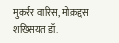मुकर्रर वारिस, मोक़द्दस शख्सियत डॉ.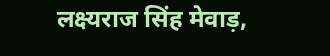लक्ष्यराज सिंह मेवाड़,